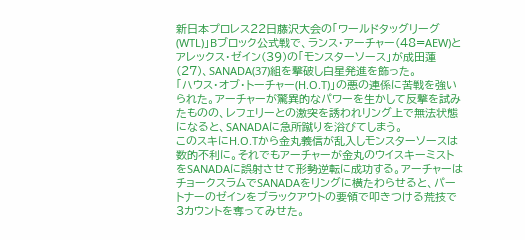新日本プロレス22日藤沢大会の「ワールドタッグリーグ(WTL)」Bブロック公式戦で、ランス・アーチャー(48=AEW)とアレックス・ゼイン(39)の「モンスターソース」が成田蓮(27)、SANADA(37)組を撃破し白星発進を飾った。
「ハウス・オブ・トーチャー(H.O.T)」の悪の連係に苦戦を強いられた。アーチャーが驚異的なパワーを生かして反撃を試みたものの、レフェリーとの激突を誘われリング上で無法状態になると、SANADAに急所蹴りを浴びてしまう。
このスキにH.O.Tから金丸義信が乱入しモンスターソースは数的不利に。それでもアーチャーが金丸のウイスキーミストをSANADAに誤射させて形勢逆転に成功する。アーチャーはチョークスラムでSANADAをリングに横たわらせると、パートナーのゼインをブラックアウトの要領で叩きつける荒技で3カウントを奪ってみせた。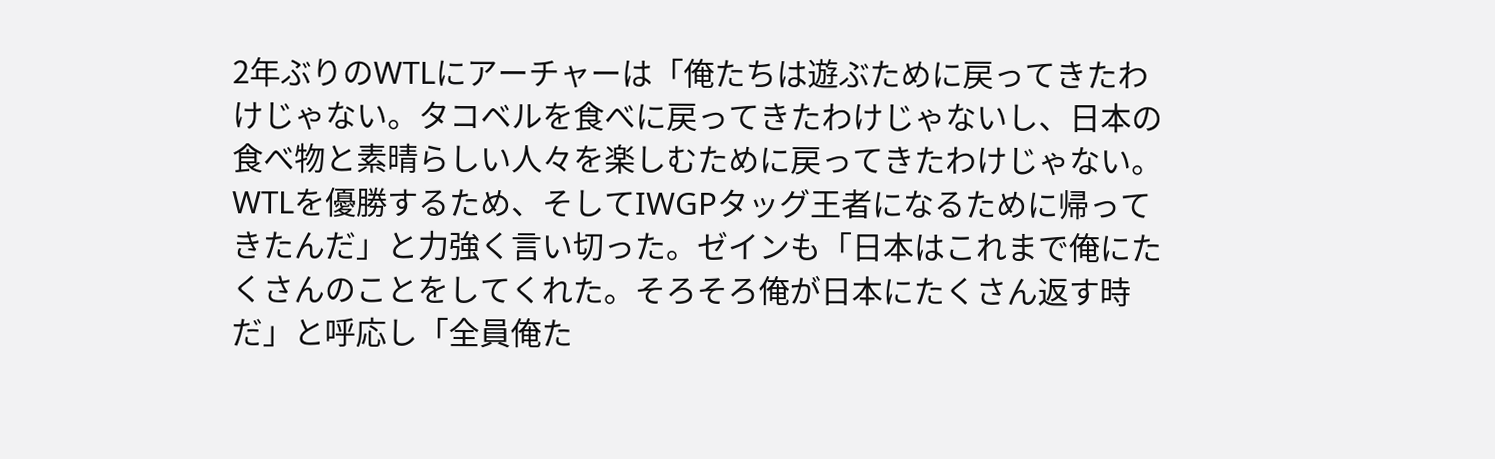2年ぶりのWTLにアーチャーは「俺たちは遊ぶために戻ってきたわけじゃない。タコベルを食べに戻ってきたわけじゃないし、日本の食べ物と素晴らしい人々を楽しむために戻ってきたわけじゃない。WTLを優勝するため、そしてIWGPタッグ王者になるために帰ってきたんだ」と力強く言い切った。ゼインも「日本はこれまで俺にたくさんのことをしてくれた。そろそろ俺が日本にたくさん返す時だ」と呼応し「全員俺た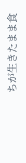ちが生きたまま食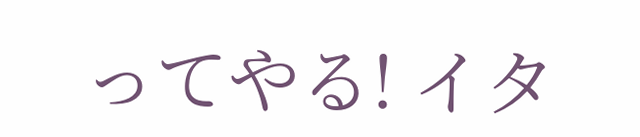ってやる! イタ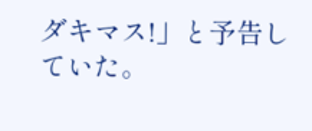ダキマス!」と予告していた。